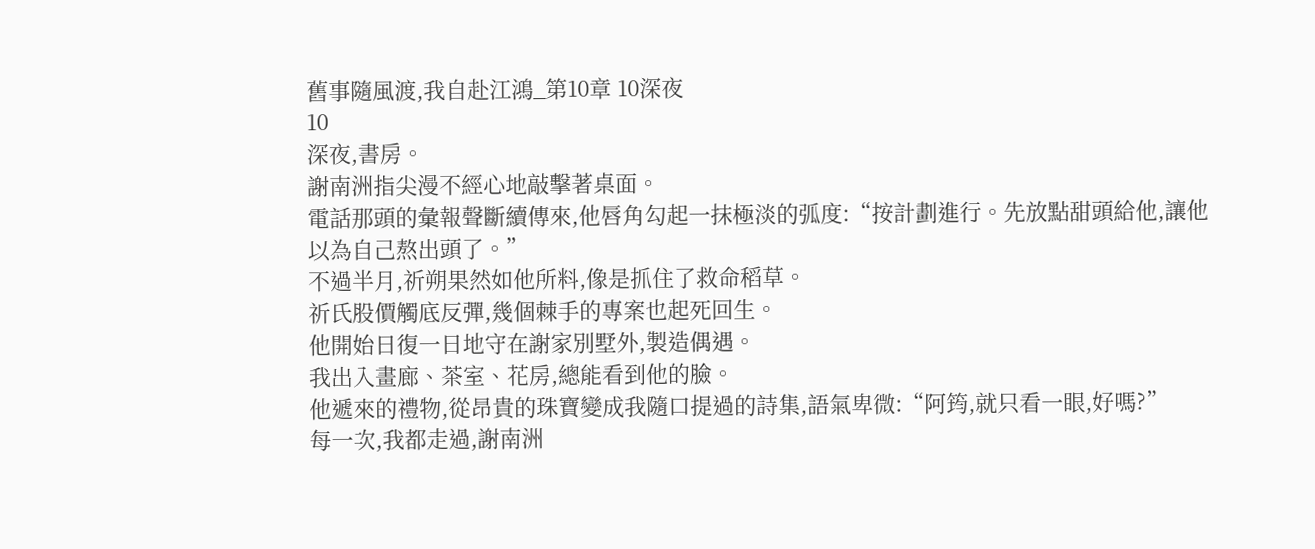舊事隨風渡,我自赴江鴻_第10章 10深夜
10
深夜,書房。
謝南洲指尖漫不經心地敲擊著桌面。
電話那頭的彙報聲斷續傳來,他唇角勾起一抹極淡的弧度:“按計劃進行。先放點甜頭給他,讓他以為自己熬出頭了。”
不過半月,祈朔果然如他所料,像是抓住了救命稻草。
祈氏股價觸底反彈,幾個棘手的專案也起死回生。
他開始日復一日地守在謝家別墅外,製造偶遇。
我出入畫廊、茶室、花房,總能看到他的臉。
他遞來的禮物,從昂貴的珠寶變成我隨口提過的詩集,語氣卑微:“阿筠,就只看一眼,好嗎?”
每一次,我都走過,謝南洲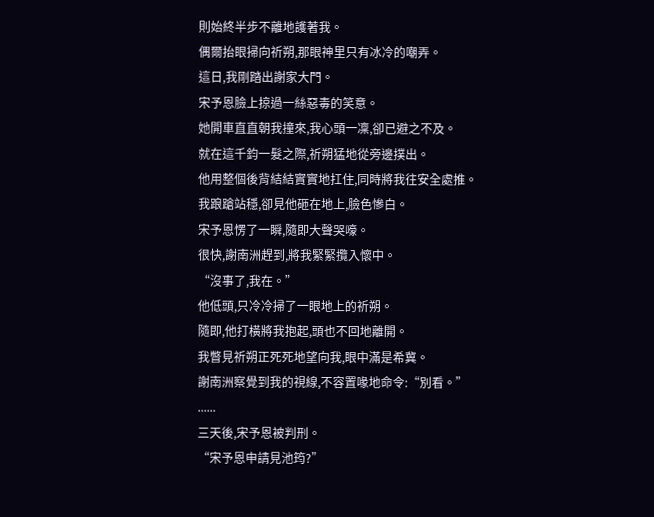則始終半步不離地護著我。
偶爾抬眼掃向祈朔,那眼神里只有冰冷的嘲弄。
這日,我剛踏出謝家大門。
宋予恩臉上掠過一絲惡毒的笑意。
她開車直直朝我撞來,我心頭一凜,卻已避之不及。
就在這千鈞一髮之際,祈朔猛地從旁邊撲出。
他用整個後背結結實實地扛住,同時將我往安全處推。
我踉蹌站穩,卻見他砸在地上,臉色慘白。
宋予恩愣了一瞬,隨即大聲哭嚎。
很快,謝南洲趕到,將我緊緊攬入懷中。
“沒事了,我在。”
他低頭,只冷冷掃了一眼地上的祈朔。
隨即,他打橫將我抱起,頭也不回地離開。
我瞥見祈朔正死死地望向我,眼中滿是希冀。
謝南洲察覺到我的視線,不容置喙地命令:“別看。”
......
三天後,宋予恩被判刑。
“宋予恩申請見池筠?”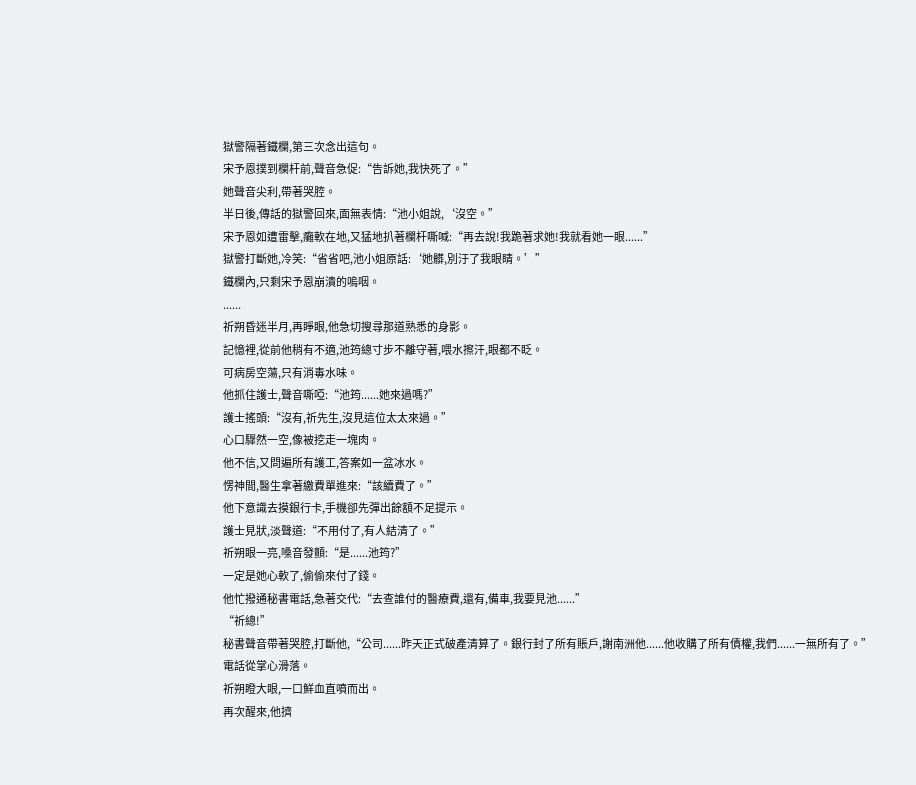獄警隔著鐵欄,第三次念出這句。
宋予恩撲到欄杆前,聲音急促:“告訴她,我快死了。”
她聲音尖利,帶著哭腔。
半日後,傳話的獄警回來,面無表情:“池小姐說,‘沒空。”
宋予恩如遭雷擊,癱軟在地,又猛地扒著欄杆嘶喊:“再去說!我跪著求她!我就看她一眼......”
獄警打斷她,冷笑:“省省吧,池小姐原話:‘她髒,別汙了我眼睛。’”
鐵欄內,只剩宋予恩崩潰的嗚咽。
......
祈朔昏迷半月,再睜眼,他急切搜尋那道熟悉的身影。
記憶裡,從前他稍有不適,池筠總寸步不離守著,喂水擦汗,眼都不眨。
可病房空蕩,只有消毒水味。
他抓住護士,聲音嘶啞:“池筠......她來過嗎?”
護士搖頭:“沒有,祈先生,沒見這位太太來過。”
心口驟然一空,像被挖走一塊肉。
他不信,又問遍所有護工,答案如一盆冰水。
愣神間,醫生拿著繳費單進來:“該續費了。”
他下意識去摸銀行卡,手機卻先彈出餘額不足提示。
護士見狀,淡聲道:“不用付了,有人結清了。”
祈朔眼一亮,嗓音發顫:“是......池筠?”
一定是她心軟了,偷偷來付了錢。
他忙撥通秘書電話,急著交代:“去查誰付的醫療費,還有,備車,我要見池......”
“祈總!”
秘書聲音帶著哭腔,打斷他,“公司......昨天正式破產清算了。銀行封了所有賬戶,謝南洲他......他收購了所有債權,我們......一無所有了。”
電話從掌心滑落。
祈朔瞪大眼,一口鮮血直噴而出。
再次醒來,他擠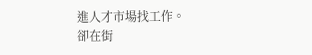進人才市場找工作。
卻在街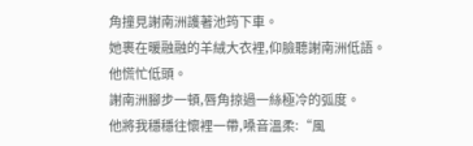角撞見謝南洲護著池筠下車。
她裹在暖融融的羊絨大衣裡,仰臉聽謝南洲低語。
他慌忙低頭。
謝南洲腳步一頓,唇角掠過一絲極冷的弧度。
他將我穩穩往懷裡一帶,嗓音溫柔:“風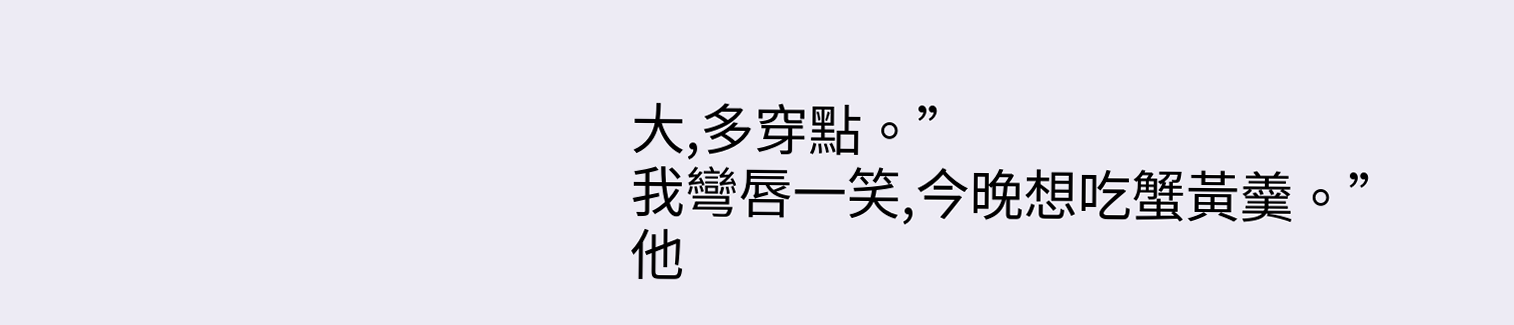大,多穿點。”
我彎唇一笑,今晚想吃蟹黃羹。”
他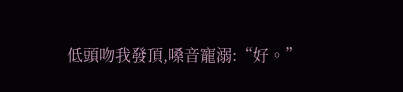低頭吻我發頂,嗓音寵溺:“好。”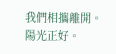我們相攜離開。
陽光正好。